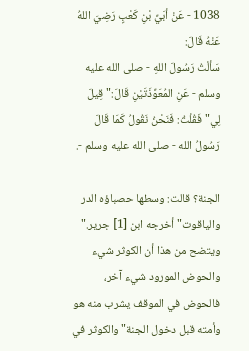1038 - عَنْ أبَيِّ بْنِ كَعْبٍ رَضِيَ اللهُ عَنْهُ قَالَ:
سَألْتُ رَسُولَ اللهِ - صلى الله عليه وسلم - عَنِ المُعَوِّذَتَيْنِ قَالَ:"قِيلَ لِي"فَقُلْتُ: فَنَحْنُ نَقُولُ كَمَا قَالَ رَسُولُ الله - صلى الله عليه وسلم -.

الجنة؟ قالت: وسطها حصباؤه الدر والياقوت"أخرجه ابن [1] جرير."
ويتضح من هذا أن الكوثر شيء والحوض المورود شيء آخر، فالحوض في الموقف يشرب منه هو وأمته قبل دخول الجنة"والكوثر في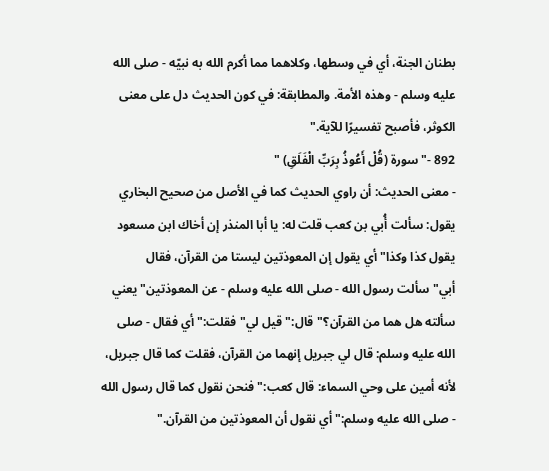بطنان الجنة، أي في وسطها، وكلاهما مما أكرم الله به نبيّه - صلى الله عليه وسلم - وهذه الأمة. والمطابقة: في كون الحديث دل على معنى الكوثر، فأصبح تفسيرًا للآية."
892 -"سورة (قُلْ أَعُوذُ بِرَبِّ الْفَلَقِ) "
- معنى الحديث: أن راوي الحديث كما في الأصل من صحيح البخاري يقول: سألت أُبي بن كعب قلت له: يا أبا المنذر إن أخاك ابن مسعود يقول كذا وكذا"أي يقول إن المعوذتين ليستا من القرآن، فقال أبي"سألت رسول الله - صلى الله عليه وسلم - عن المعوذتين"يعني سألته هل هما من القرآن؟"قال:"قيل لي"فقلت:"أي فقال - صلى الله عليه وسلم: قال لي جبريل إنهما من القرآن، فقلت كما قال جبريل، لأنه أمين على وحي السماء: قال كعب:"فنحن نقول كما قال رسول الله - صلى الله عليه وسلم:"أي نقول أن المعوذتين من القرآن."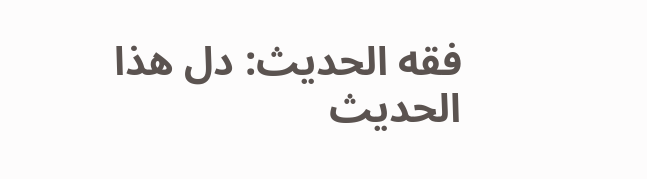فقه الحديث: دل هذا الحديث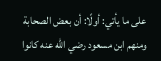على ما يأتي: أولًا: أن بعض الصحابة ومنهم ابن مسعود رضي الله عنه كانوا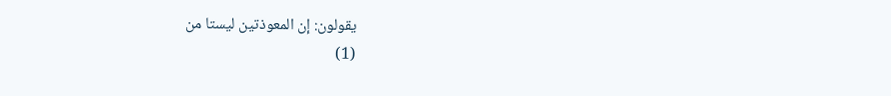يقولون: إن المعوذتين ليستا من
(1)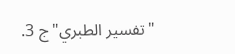"تفسير الطبري"ج 3.